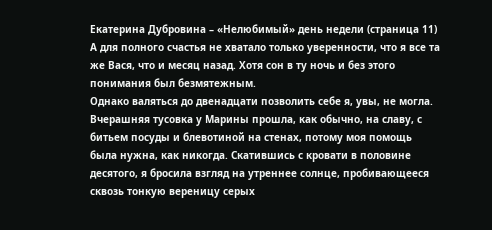Екатерина Дубровина – «Нелюбимый» день недели (страница 11)
А для полного счастья не хватало только уверенности, что я все та же Вася, что и месяц назад. Хотя сон в ту ночь и без этого понимания был безмятежным.
Однако валяться до двенадцати позволить себе я, увы, не могла. Вчерашняя тусовка у Марины прошла, как обычно, на славу, с битьем посуды и блевотиной на стенах, потому моя помощь была нужна, как никогда. Скатившись с кровати в половине десятого, я бросила взгляд на утреннее солнце, пробивающееся сквозь тонкую вереницу серых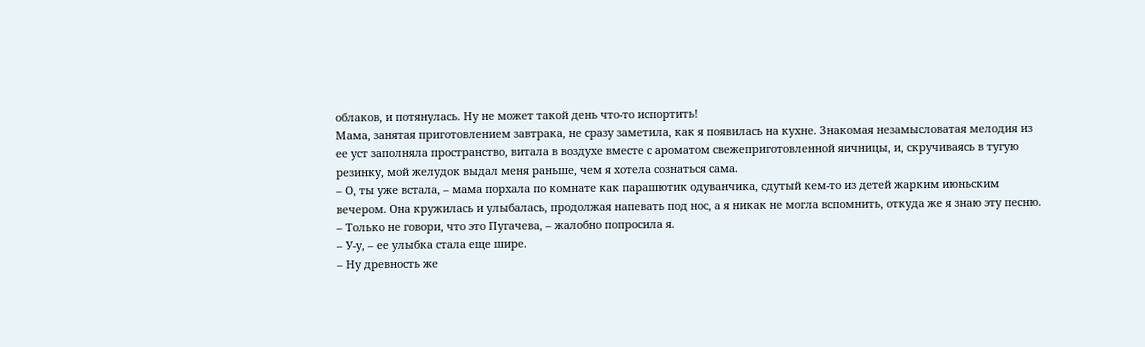облаков, и потянулась. Ну не может такой день что-то испортить!
Мама, занятая приготовлением завтрака, не сразу заметила, как я появилась на кухне. Знакомая незамысловатая мелодия из ее уст заполняла пространство, витала в воздухе вместе с ароматом свежеприготовленной яичницы, и, скручиваясь в тугую резинку, мой желудок выдал меня раньше, чем я хотела сознаться сама.
– О, ты уже встала, – мама порхала по комнате как парашютик одуванчика, сдутый кем-то из детей жарким июньским вечером. Она кружилась и улыбалась, продолжая напевать под нос, а я никак не могла вспомнить, откуда же я знаю эту песню.
– Только не говори, что это Пугачева, – жалобно попросила я.
– У-у, – ее улыбка стала еще шире.
– Ну древность же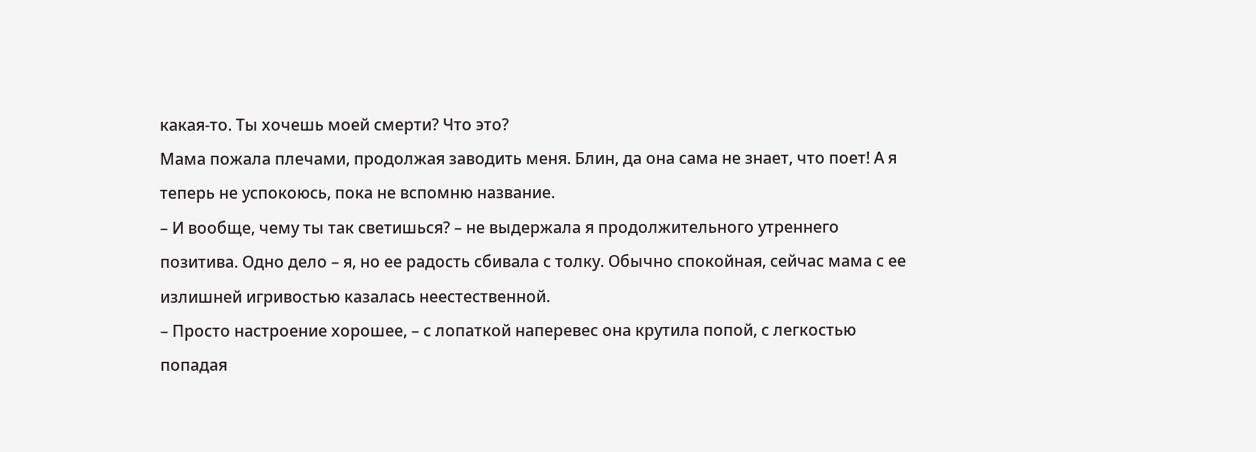какая-то. Ты хочешь моей смерти? Что это?
Мама пожала плечами, продолжая заводить меня. Блин, да она сама не знает, что поет! А я теперь не успокоюсь, пока не вспомню название.
– И вообще, чему ты так светишься? – не выдержала я продолжительного утреннего позитива. Одно дело – я, но ее радость сбивала с толку. Обычно спокойная, сейчас мама с ее излишней игривостью казалась неестественной.
– Просто настроение хорошее, – с лопаткой наперевес она крутила попой, с легкостью попадая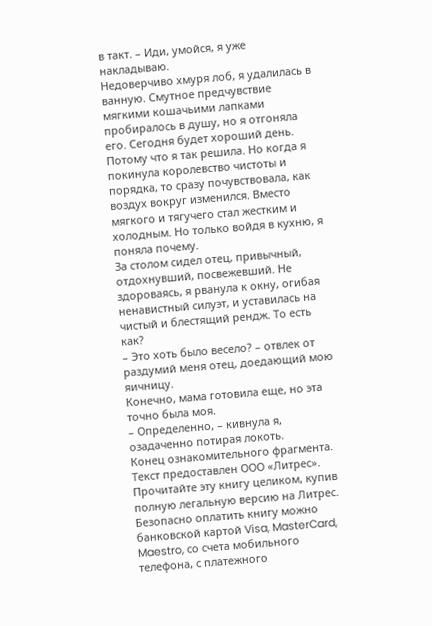в такт. – Иди, умойся, я уже накладываю.
Недоверчиво хмуря лоб, я удалилась в ванную. Смутное предчувствие мягкими кошачьими лапками пробиралось в душу, но я отгоняла его. Сегодня будет хороший день. Потому что я так решила. Но когда я покинула королевство чистоты и порядка, то сразу почувствовала, как воздух вокруг изменился. Вместо мягкого и тягучего стал жестким и холодным. Но только войдя в кухню, я поняла почему.
За столом сидел отец, привычный, отдохнувший, посвежевший. Не здороваясь, я рванула к окну, огибая ненавистный силуэт, и уставилась на чистый и блестящий рендж. То есть как?
– Это хоть было весело? – отвлек от раздумий меня отец, доедающий мою яичницу.
Конечно, мама готовила еще, но эта точно была моя.
– Определенно, – кивнула я, озадаченно потирая локоть.
Конец ознакомительного фрагмента.
Текст предоставлен ООО «Литрес».
Прочитайте эту книгу целиком, купив полную легальную версию на Литрес.
Безопасно оплатить книгу можно банковской картой Visa, MasterCard, Maestro, со счета мобильного телефона, с платежного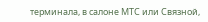терминала, в салоне МТС или Связной,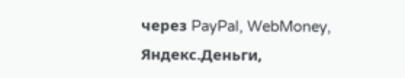через PayPal, WebMoney, Яндекс.Деньги,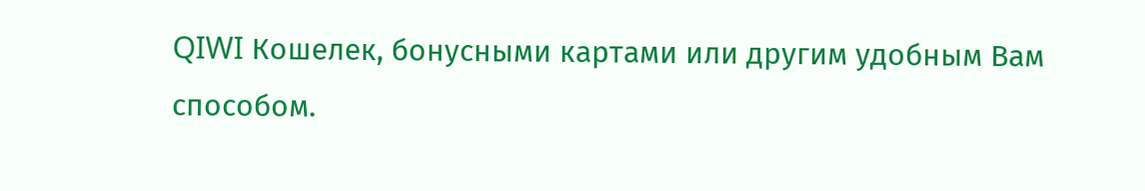QIWI Кошелек, бонусными картами или другим удобным Вам способом.